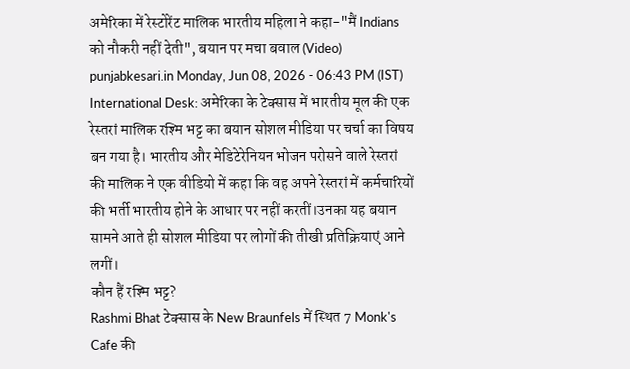अमेरिका में रेस्टोरेंट मालिक भारतीय महिला ने कहा-"मैं Indians को नौकरी नहीं देती", बयान पर मचा बवाल (Video)
punjabkesari.in Monday, Jun 08, 2026 - 06:43 PM (IST)
International Desk: अमेरिका के टेक्सास में भारतीय मूल की एक रेस्तरां मालिक रश्मि भट्ट का बयान सोशल मीडिया पर चर्चा का विषय बन गया है। भारतीय और मेडिटेरेनियन भोजन परोसने वाले रेस्तरां की मालिक ने एक वीडियो में कहा कि वह अपने रेस्तरां में कर्मचारियों की भर्ती भारतीय होने के आधार पर नहीं करतीं।उनका यह बयान सामने आते ही सोशल मीडिया पर लोगों की तीखी प्रतिक्रियाएं आने लगीं।
कौन हैं रश्मि भट्ट?
Rashmi Bhat टेक्सास के New Braunfels में स्थित 7 Monk's Cafe की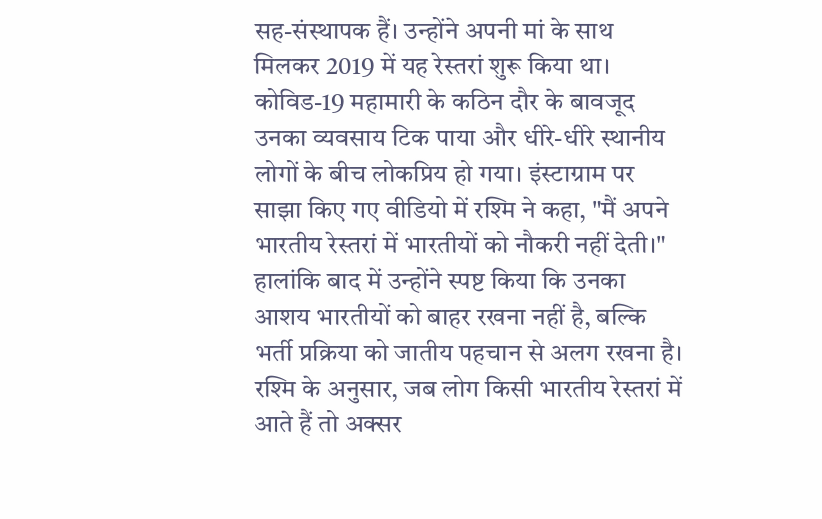सह-संस्थापक हैं। उन्होंने अपनी मां के साथ मिलकर 2019 में यह रेस्तरां शुरू किया था। कोविड-19 महामारी के कठिन दौर के बावजूद उनका व्यवसाय टिक पाया और धीरे-धीरे स्थानीय लोगों के बीच लोकप्रिय हो गया। इंस्टाग्राम पर साझा किए गए वीडियो में रश्मि ने कहा, "मैं अपने भारतीय रेस्तरां में भारतीयों को नौकरी नहीं देती।" हालांकि बाद में उन्होंने स्पष्ट किया कि उनका आशय भारतीयों को बाहर रखना नहीं है, बल्कि भर्ती प्रक्रिया को जातीय पहचान से अलग रखना है। रश्मि के अनुसार, जब लोग किसी भारतीय रेस्तरां में आते हैं तो अक्सर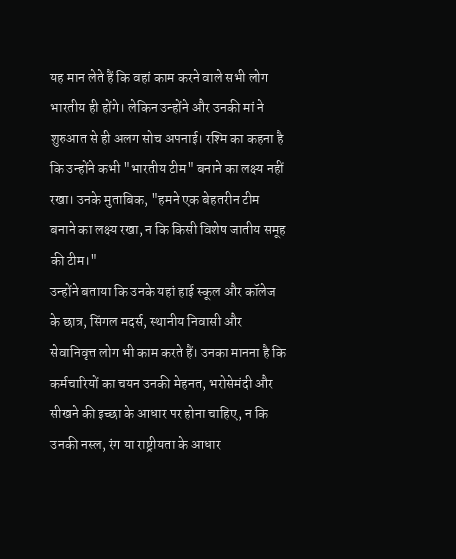यह मान लेते हैं कि वहां काम करने वाले सभी लोग भारतीय ही होंगे। लेकिन उन्होंने और उनकी मां ने शुरुआत से ही अलग सोच अपनाई। रश्मि का कहना है कि उन्होंने कभी "भारतीय टीम" बनाने का लक्ष्य नहीं रखा। उनके मुताबिक, "हमने एक बेहतरीन टीम बनाने का लक्ष्य रखा, न कि किसी विशेष जातीय समूह की टीम।"
उन्होंने बताया कि उनके यहां हाई स्कूल और कॉलेज के छात्र, सिंगल मदर्स, स्थानीय निवासी और सेवानिवृत्त लोग भी काम करते हैं। उनका मानना है कि कर्मचारियों का चयन उनकी मेहनत, भरोसेमंदी और सीखने की इच्छा के आधार पर होना चाहिए, न कि उनकी नस्ल, रंग या राष्ट्रीयता के आधार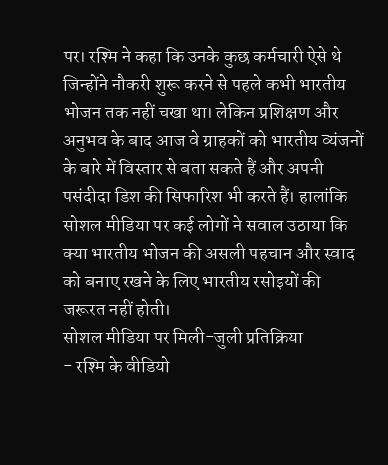पर। रश्मि ने कहा कि उनके कुछ कर्मचारी ऐसे थे जिन्होंने नौकरी शुरू करने से पहले कभी भारतीय भोजन तक नहीं चखा था। लेकिन प्रशिक्षण और अनुभव के बाद आज वे ग्राहकों को भारतीय व्यंजनों के बारे में विस्तार से बता सकते हैं और अपनी पसंदीदा डिश की सिफारिश भी करते हैं। हालांकि सोशल मीडिया पर कई लोगों ने सवाल उठाया कि क्या भारतीय भोजन की असली पहचान और स्वाद को बनाए रखने के लिए भारतीय रसोइयों की जरूरत नहीं होती।
सोशल मीडिया पर मिली-जुली प्रतिक्रिया
- रश्मि के वीडियो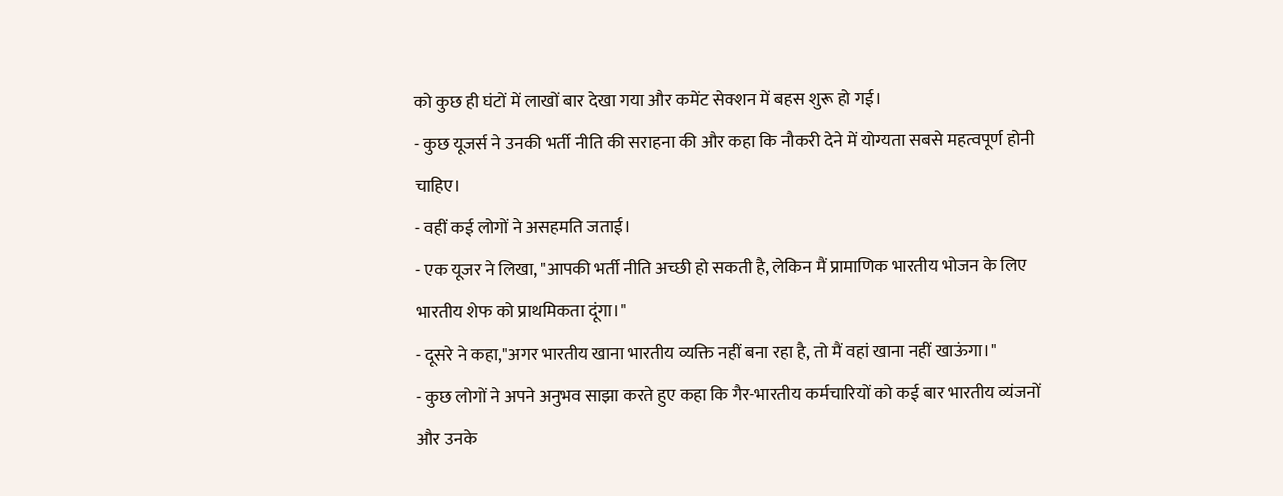को कुछ ही घंटों में लाखों बार देखा गया और कमेंट सेक्शन में बहस शुरू हो गई।
- कुछ यूजर्स ने उनकी भर्ती नीति की सराहना की और कहा कि नौकरी देने में योग्यता सबसे महत्वपूर्ण होनी चाहिए।
- वहीं कई लोगों ने असहमति जताई।
- एक यूजर ने लिखा, "आपकी भर्ती नीति अच्छी हो सकती है, लेकिन मैं प्रामाणिक भारतीय भोजन के लिए भारतीय शेफ को प्राथमिकता दूंगा।"
- दूसरे ने कहा,"अगर भारतीय खाना भारतीय व्यक्ति नहीं बना रहा है, तो मैं वहां खाना नहीं खाऊंगा।"
- कुछ लोगों ने अपने अनुभव साझा करते हुए कहा कि गैर-भारतीय कर्मचारियों को कई बार भारतीय व्यंजनों और उनके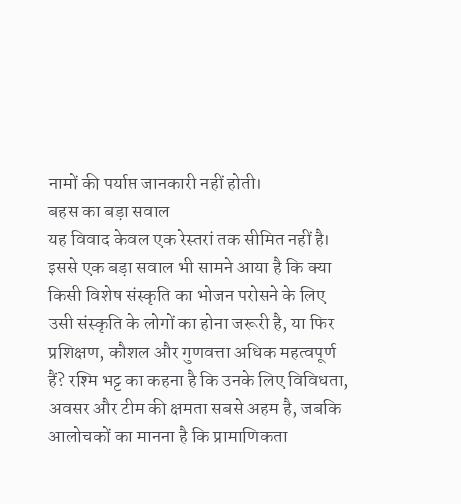नामों की पर्याप्त जानकारी नहीं होती।
बहस का बड़ा सवाल
यह विवाद केवल एक रेस्तरां तक सीमित नहीं है। इससे एक बड़ा सवाल भी सामने आया है कि क्या किसी विशेष संस्कृति का भोजन परोसने के लिए उसी संस्कृति के लोगों का होना जरूरी है, या फिर प्रशिक्षण, कौशल और गुणवत्ता अधिक महत्वपूर्ण हैं? रश्मि भट्ट का कहना है कि उनके लिए विविधता, अवसर और टीम की क्षमता सबसे अहम है, जबकि आलोचकों का मानना है कि प्रामाणिकता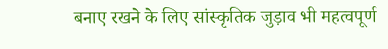बनाए रखने के लिए सांस्कृतिक जुड़ाव भी महत्वपूर्ण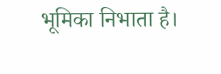भूमिका निभाता है।